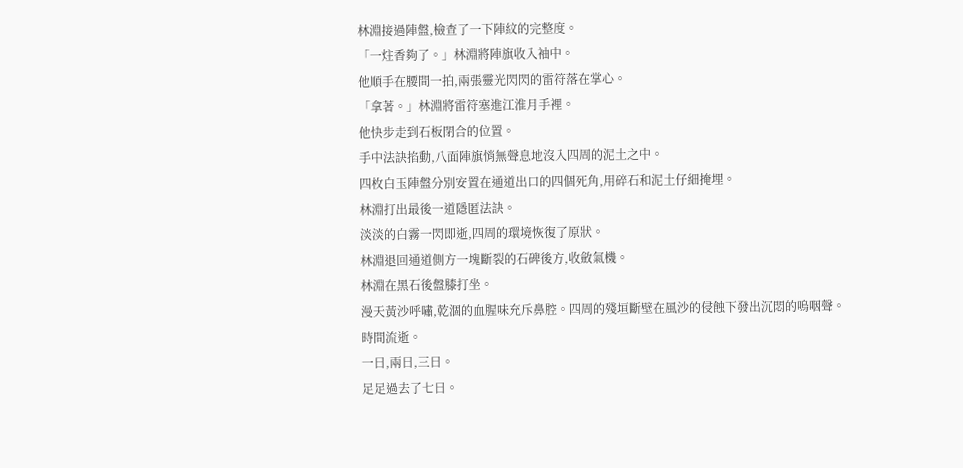林淵接過陣盤,檢查了一下陣紋的完整度。
「一炷香夠了。」林淵將陣旗收入袖中。
他順手在腰間一拍,兩張靈光閃閃的雷符落在掌心。
「拿著。」林淵將雷符塞進江淮月手裡。
他快步走到石板閉合的位置。
手中法訣掐動,八面陣旗悄無聲息地沒入四周的泥土之中。
四枚白玉陣盤分別安置在通道出口的四個死角,用碎石和泥土仔細掩埋。
林淵打出最後一道隱匿法訣。
淡淡的白霧一閃即逝,四周的環境恢復了原狀。
林淵退回通道側方一塊斷裂的石碑後方,收斂氣機。
林淵在黑石後盤膝打坐。
漫天黃沙呼嘯,乾涸的血腥味充斥鼻腔。四周的殘垣斷壁在風沙的侵蝕下發出沉悶的嗚咽聲。
時間流逝。
一日,兩日,三日。
足足過去了七日。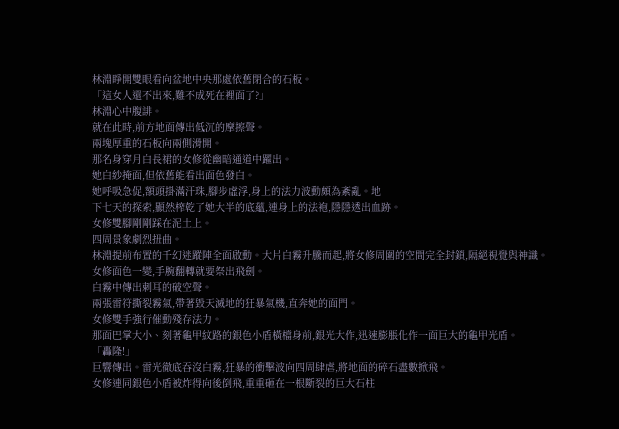林淵睜開雙眼看向盆地中央那處依舊閉合的石板。
「這女人還不出來,難不成死在裡面了?」
林淵心中腹誹。
就在此時,前方地面傳出低沉的摩擦聲。
兩塊厚重的石板向兩側滑開。
那名身穿月白長裙的女修從幽暗通道中躍出。
她白紗掩面,但依舊能看出面色發白。
她呼吸急促,額頭掛滿汗珠,腳步虛浮,身上的法力波動頗為紊亂。地
下七天的探索,顯然榨乾了她大半的底蘊,連身上的法袍,隱隱透出血跡。
女修雙腳剛剛踩在泥土上。
四周景象劇烈扭曲。
林淵提前布置的千幻迷蹤陣全面啟動。大片白霧升騰而起,將女修周圍的空間完全封鎖,隔絕視覺與神識。
女修面色一變,手腕翻轉就要祭出飛劍。
白霧中傳出刺耳的破空聲。
兩張雷符撕裂霧氣,帶著毀天滅地的狂暴氣機,直奔她的面門。
女修雙手強行催動殘存法力。
那面巴掌大小、刻著龜甲紋路的銀色小盾橫檔身前,銀光大作,迅速膨脹化作一面巨大的龜甲光盾。
「轟隆!」
巨響傳出。雷光徹底吞沒白霧,狂暴的衝擊波向四周肆虐,將地面的碎石盡數掀飛。
女修連同銀色小盾被炸得向後倒飛,重重砸在一根斷裂的巨大石柱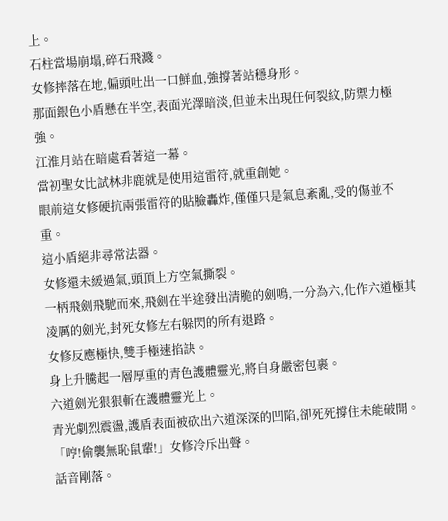上。
石柱當場崩塌,碎石飛濺。
女修摔落在地,偏頭吐出一口鮮血,強撐著站穩身形。
那面銀色小盾懸在半空,表面光澤暗淡,但並未出現任何裂紋,防禦力極強。
江淮月站在暗處看著這一幕。
當初聖女比試林非鹿就是使用這雷符,就重創她。
眼前這女修硬抗兩張雷符的貼臉轟炸,僅僅只是氣息紊亂,受的傷並不重。
這小盾絕非尋常法器。
女修還未緩過氣,頭頂上方空氣撕裂。
一柄飛劍飛馳而來,飛劍在半途發出清脆的劍鳴,一分為六,化作六道極其凌厲的劍光,封死女修左右躲閃的所有退路。
女修反應極快,雙手極速掐訣。
身上升騰起一層厚重的青色護體靈光,將自身嚴密包裹。
六道劍光狠狠斬在護體靈光上。
青光劇烈震盪,護盾表面被砍出六道深深的凹陷,卻死死撐住未能破開。
「哼!偷襲無恥鼠輩!」女修冷斥出聲。
話音剛落。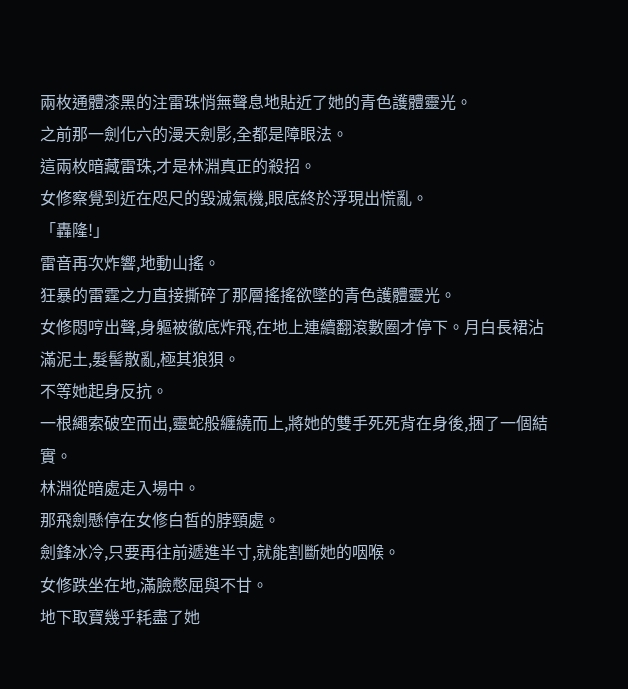兩枚通體漆黑的注雷珠悄無聲息地貼近了她的青色護體靈光。
之前那一劍化六的漫天劍影,全都是障眼法。
這兩枚暗藏雷珠,才是林淵真正的殺招。
女修察覺到近在咫尺的毀滅氣機,眼底終於浮現出慌亂。
「轟隆!」
雷音再次炸響,地動山搖。
狂暴的雷霆之力直接撕碎了那層搖搖欲墜的青色護體靈光。
女修悶哼出聲,身軀被徹底炸飛,在地上連續翻滾數圈才停下。月白長裙沾滿泥土,髮髻散亂,極其狼狽。
不等她起身反抗。
一根繩索破空而出,靈蛇般纏繞而上,將她的雙手死死背在身後,捆了一個結實。
林淵從暗處走入場中。
那飛劍懸停在女修白皙的脖頸處。
劍鋒冰冷,只要再往前遞進半寸,就能割斷她的咽喉。
女修跌坐在地,滿臉憋屈與不甘。
地下取寶幾乎耗盡了她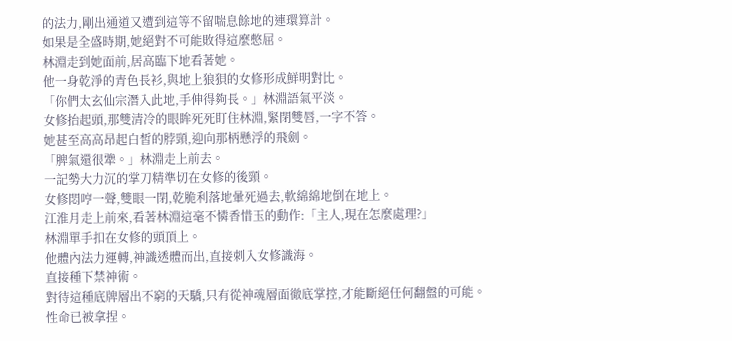的法力,剛出通道又遭到這等不留喘息餘地的連環算計。
如果是全盛時期,她絕對不可能敗得這麼憋屈。
林淵走到她面前,居高臨下地看著她。
他一身乾淨的青色長衫,與地上狼狽的女修形成鮮明對比。
「你們太玄仙宗潛入此地,手伸得夠長。」林淵語氣平淡。
女修抬起頭,那雙清冷的眼眸死死盯住林淵,緊閉雙唇,一字不答。
她甚至高高昂起白皙的脖頸,迎向那柄懸浮的飛劍。
「脾氣還很犟。」林淵走上前去。
一記勢大力沉的掌刀精準切在女修的後頸。
女修悶哼一聲,雙眼一閉,乾脆利落地暈死過去,軟綿綿地倒在地上。
江淮月走上前來,看著林淵這毫不憐香惜玉的動作:「主人,現在怎麼處理?」
林淵單手扣在女修的頭頂上。
他體內法力運轉,神識透體而出,直接刺入女修識海。
直接種下禁神術。
對待這種底牌層出不窮的天驕,只有從神魂層面徹底掌控,才能斷絕任何翻盤的可能。
性命已被拿捏。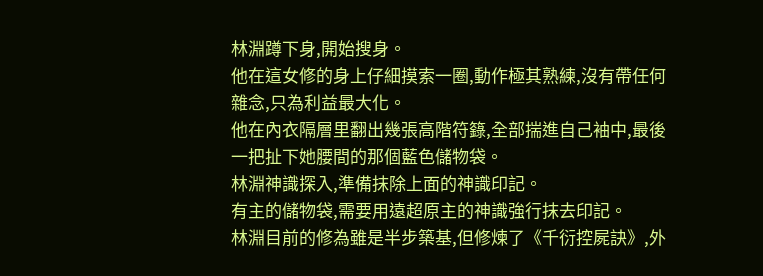林淵蹲下身,開始搜身。
他在這女修的身上仔細摸索一圈,動作極其熟練,沒有帶任何雜念,只為利益最大化。
他在內衣隔層里翻出幾張高階符籙,全部揣進自己袖中,最後一把扯下她腰間的那個藍色儲物袋。
林淵神識探入,準備抹除上面的神識印記。
有主的儲物袋,需要用遠超原主的神識強行抹去印記。
林淵目前的修為雖是半步築基,但修煉了《千衍控屍訣》,外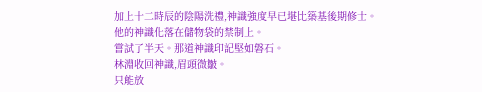加上十二時辰的陰陽洗禮,神識強度早已堪比築基後期修士。
他的神識化落在儲物袋的禁制上。
嘗試了半天。那道神識印記堅如磐石。
林淵收回神識,眉頭微皺。
只能放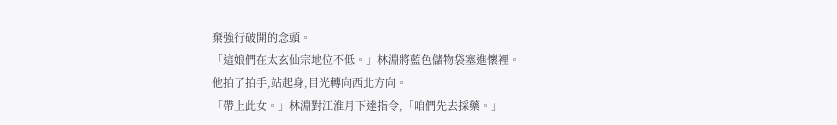棄強行破開的念頭。
「這娘們在太玄仙宗地位不低。」林淵將藍色儲物袋塞進懷裡。
他拍了拍手,站起身,目光轉向西北方向。
「帶上此女。」林淵對江淮月下達指令,「咱們先去採藥。」